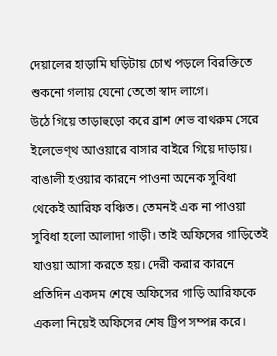দেয়ালের হাড়ামি ঘড়িটায় চোখ পড়লে বিরক্তিতে শুকনো গলায় যেনো তেতো স্বাদ লাগে।
উঠে গিয়ে তাড়াহুড়ো করে ব্রাশ শেভ বাথরুম সেরে ইলেভেণ্থ আওয়ারে বাসার বাইরে গিয়ে দাড়ায়। বাঙালী হওয়ার কারনে পাওনা অনেক সুবিধা থেকেই আরিফ বঞ্চিত। তেমনই এক না পাওয়া সুবিধা হলো আলাদা গাড়ী। তাই অফিসের গাড়িতেই যাওয়া আসা করতে হয়। দেরী করার কারনে প্রতিদিন একদম শেষে অফিসের গাড়ি আরিফকে একলা নিয়েই অফিসের শেষ ট্রিপ সম্পন্ন করে।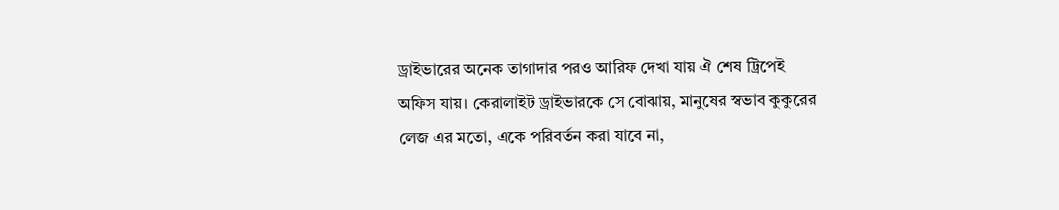ড্রাইভারের অনেক তাগাদার পরও আরিফ দেখা যায় ঐ শেষ ট্রিপেই অফিস যায়। কেরালাইট ড্রাইভারকে সে বোঝায়, মানুষের স্বভাব কুকুরের লেজ এর মতো, একে পরিবর্তন করা যাবে না,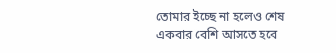তোমার ইচ্ছে না হলেও শেষ একবার বেশি আসতে হবে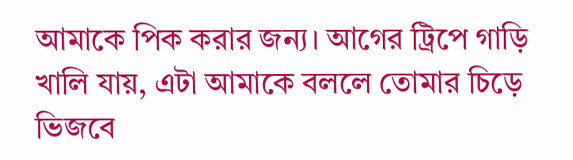আমাকে পিক করার জন্য। আগের ট্রিপে গাড়ি খালি যায়, এটা আমাকে বললে তোমার চিড়ে ভিজবে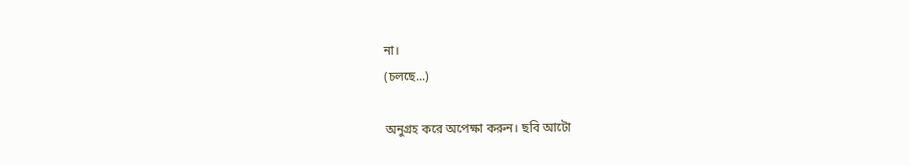না।
(চলছে...)

অনুগ্রহ করে অপেক্ষা করুন। ছবি আটো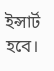ইন্সার্ট হবে।